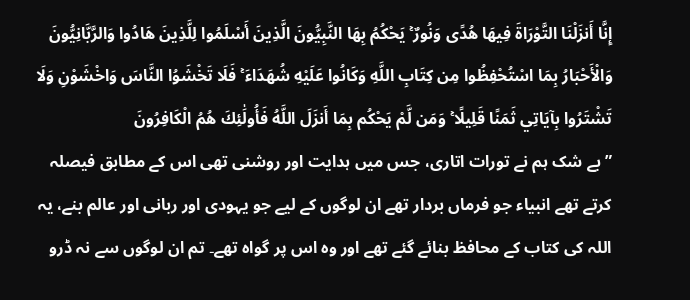إِنَّا أَنزَلْنَا التَّوْرَاةَ فِيهَا هُدًى وَنُورٌ ۚ يَحْكُمُ بِهَا النَّبِيُّونَ الَّذِينَ أَسْلَمُوا لِلَّذِينَ هَادُوا وَالرَّبَّانِيُّونَ وَالْأَحْبَارُ بِمَا اسْتُحْفِظُوا مِن كِتَابِ اللَّهِ وَكَانُوا عَلَيْهِ شُهَدَاءَ ۚ فَلَا تَخْشَوُا النَّاسَ وَاخْشَوْنِ وَلَا تَشْتَرُوا بِآيَاتِي ثَمَنًا قَلِيلًا ۚ وَمَن لَّمْ يَحْكُم بِمَا أَنزَلَ اللَّهُ فَأُولَٰئِكَ هُمُ الْكَافِرُونَ
” بے شک ہم نے تورات اتاری، جس میں ہدایت اور روشنی تھی اس کے مطابق فیصلہ کرتے تھے انبیاء جو فرماں بردار تھے ان لوگوں کے لیے جو یہودی اور ربانی اور عالم بنے، یہ اللہ کی کتاب کے محافظ بنائے گئے تھے اور وہ اس پر گواہ تھے۔ تم ان لوگوں سے نہ ڈرو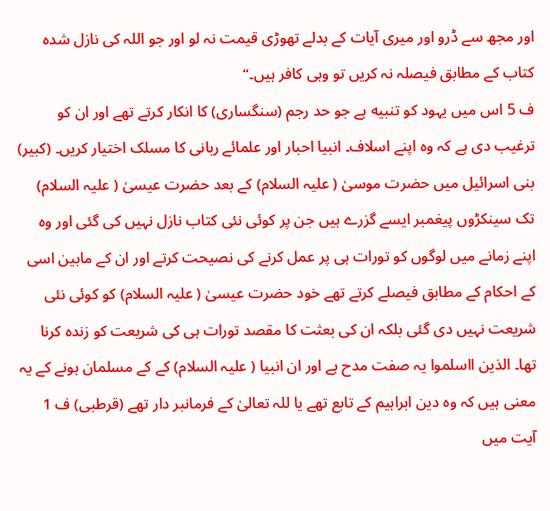اور مجھ سے ڈرو اور میری آیات کے بدلے تھوڑی قیمت نہ لو اور جو اللہ کی نازل شدہ کتاب کے مطابق فیصلہ نہ کریں تو وہی کافر ہیں۔“
ف 5 اس میں یہود کو تنبیه ہے جو حد رجم (سنگساری) کا انکار کرتے تھے اور ان کو ترغیب دی ہے کہ وہ اپنے اسلاف۔ انبیا احبار اور علمائے ربانی کا مسلک اختیار کریں۔ (کبیر) بنی اسرائیل میں حضرت موسیٰ ( علیہ السلام) کے بعد حضرت عیسیٰ ( علیہ السلام) تک سینکڑوں پیغمبر ایسے گزرے ہیں جن پر کوئی نئی کتاب نازل نہیں کی گئی اور وہ اپنے زمانے میں لوگوں کو تورات ہی پر عمل کرنے کی نصیحت کرتے اور ان کے مابین اسی کے احکام کے مطابق فیصلے کرتے تھے خود حضرت عیسیٰ ( علیہ السلام) کو کوئی نئی شریعت نہیں دی گئی بلکہ ان کی بعثت کا مقصد تورات ہی کی شریعت کو زندہ کرنا تھا۔ الذین ااسلموا یہ صفت مدح ہے اور ان انبیا ( علیہ السلام) کے کے مسلمان ہونے کے یہ معنی ہیں کہ وہ دین ابراہیم کے تابع تھے یا للہ تعالیٰ کے فرمانبر دار تھے (قرطبی) ف 1 آیت میں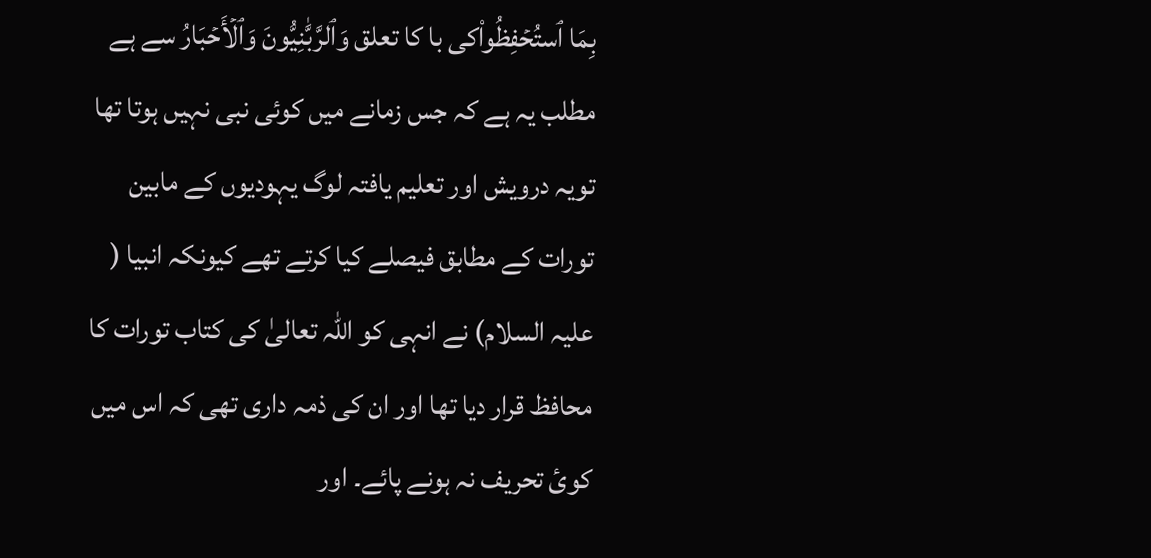بِمَا ٱستُحۡفِظُواْکی با کا تعلق وَٱلرَّبَّٰنِيُّونَ وَٱلۡأَحۡبَارُ سے ہے مطلب یہ ہے کہ جس زمانے میں کوئی نبی نہیں ہوتا تھا تویہ درویش اور تعلیم یافتہ لوگ یہودیوں کے مابین تورات کے مطابق فیصلے کیا کرتے تھے کیونکہ انبیا ( علیہ السلام) نے انہی کو اللہ تعالیٰ کی کتاب تورات کا محافظ قرار دیا تھا اور ان کی ذمہ داری تھی کہ اس میں کوئ تحریف نہ ہونے پائے۔ اور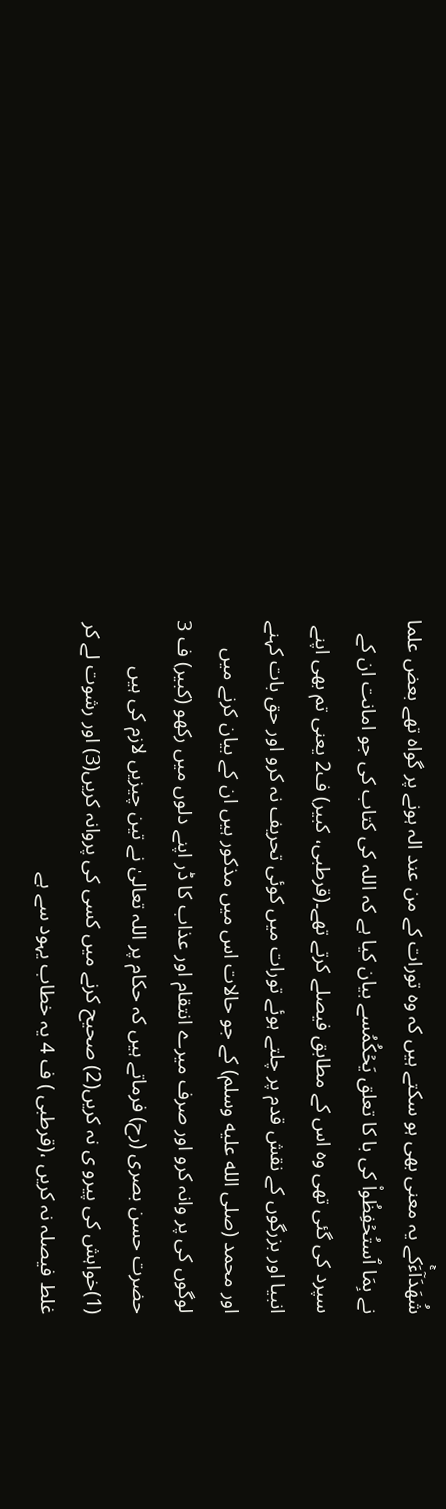شُهَدَآءَۚکے یہ معنی بھی ہو سکتے ہیں کہ وہ تورات کے من عند الہ ہونے پر گواہ تھے بعض علما نے بِمَا ٱستُحۡفِظُواْ کی با کا تعلق يَحۡكُمُسے بیان کیا ہے کہ اللہ کی کتاب کی جو امانت ان کے سپرد کی گئی تھی وہ اس کے مطابق فیصلے کرتے تھے۔(قرطبی، کبیر) ف2 یعنی تم بھی اپنے انبیا اور بزرگوں کے نقش قدم پر چلتے ہوئے تورات میں کوئی تحریف نہ کرو اور حق بات کہنے اور محمد (صلى الله عليه وسلم) کے جو حالات اس میں مذکور ہیں ان کے بیان کرنے میں لوگوں کی پر وانہ کرو اور صرف میرے انتقام اور عذاب کا ڈر اپنے دلوں میں رکھو (کبیر) ف 3 حضرت حسن بصری (رح) فرماتے ہیں کہ حکام پر اللہ تعالیٰ نے تین چیزیں لازم کی ہیں (1)خواہش کی پیرو ی نہ کریں(2) صحیح کرنے میں کسی کی پروانہ کریں(3) اور رشوت لے کر غلط فیصلہ نہ کریں ،(قرطبی ) ف 4 یہ خطاب یہود سے ہے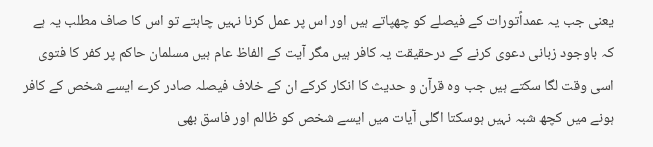یعنی جب یہ عمداًتورات کے فیصلے کو چھپاتے ہیں اور اس پر عمل کرنا نہیں چاہتے تو اس کا صاف مطلب یہ ہے کہ باوجود زبانی دعوی کرنے کے درحقیقت یہ کافر ہیں مگر آیت کے الفاظ عام ہیں مسلمان حاکم پر کفر کا فتوی اسی وقت لگا سکتے ہیں جب وہ قرآن و حدیث کا انکار کرکے ان کے خلاف فیصلہ صادر کرے ایسے شخص کے کافر ہونے میں کچھ شبہ نہیں ہوسکتا اگلی آیات میں ایسے شخص کو ظالم اور فاسق بھی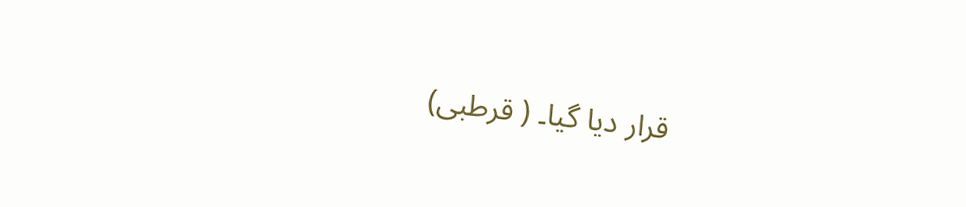قرار دیا گیا۔ ( قرطبی)